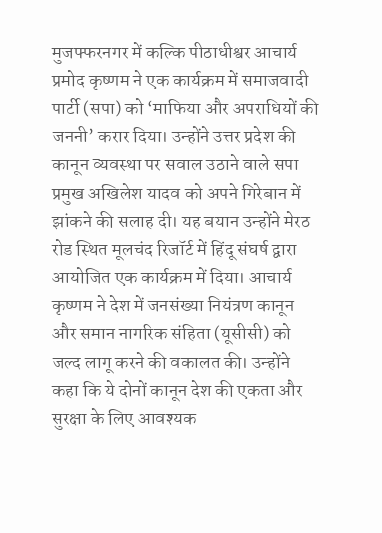मुजफ्फरनगर में कल्कि पीठाधीश्वर आचार्य प्रमोद कृष्णम ने एक कार्यक्रम में समाजवादी पार्टी (सपा) को ‘माफिया और अपराधियों की जननी’ करार दिया। उन्होंने उत्तर प्रदेश की कानून व्यवस्था पर सवाल उठाने वाले सपा प्रमुख अखिलेश यादव को अपने गिरेबान में झांकने की सलाह दी। यह बयान उन्होंने मेरठ रोड स्थित मूलचंद रिजॉर्ट में हिंदू संघर्ष द्वारा आयोजित एक कार्यक्रम में दिया। आचार्य कृष्णम ने देश में जनसंख्या नियंत्रण कानून और समान नागरिक संहिता (यूसीसी) को जल्द लागू करने की वकालत की। उन्होंने कहा कि ये दोनों कानून देश की एकता और सुरक्षा के लिए आवश्यक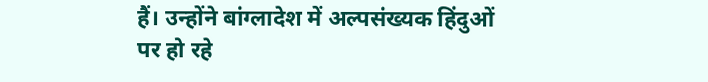हैं। उन्होंने बांग्लादेश में अल्पसंख्यक हिंदुओं पर हो रहे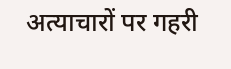अत्याचारों पर गहरी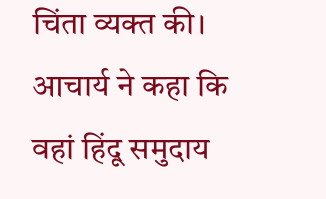चिंता व्यक्त की। आचार्य ने कहा कि वहां हिंदू समुदाय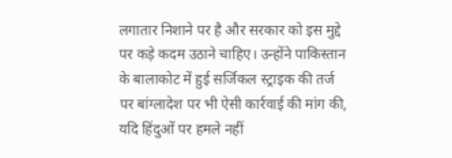लगातार निशाने पर है और सरकार को इस मुद्दे पर कड़े कदम उठाने चाहिए। उन्होंने पाकिस्तान के बालाकोट में हुई सर्जिकल स्ट्राइक की तर्ज पर बांग्लादेश पर भी ऐसी कार्रवाई की मांग की, यदि हिंदुओं पर हमले नहीं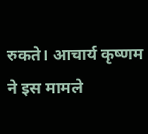रुकते। आचार्य कृष्णम ने इस मामले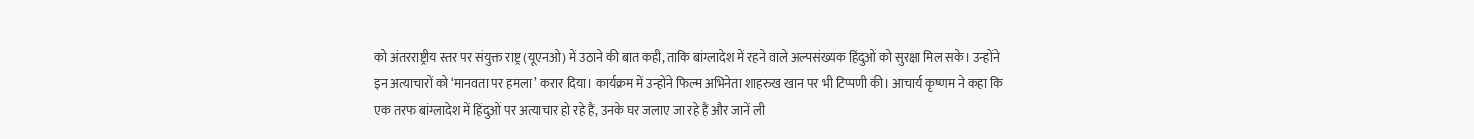को अंतरराष्ट्रीय स्तर पर संयुक्त राष्ट्र (यूएनओ) में उठाने की बात कही, ताकि बांग्लादेश में रहने वाले अल्पसंख्यक हिंदुओं को सुरक्षा मिल सके। उन्होंने इन अत्याचारों को ‘मानवता पर हमला’ करार दिया। कार्यक्रम में उन्होंने फिल्म अभिनेता शाहरुख खान पर भी टिप्पणी की। आचार्य कृष्णम ने कहा कि एक तरफ बांग्लादेश में हिंदुओं पर अत्याचार हो रहे हैं, उनके घर जलाए जा रहे हैं और जानें ली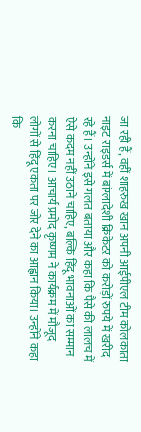जा रही हैं, वहीं शाहरुख खान अपनी आईपीएल टीम कोलकाता नाइट राइडर्स में बांग्लादेशी क्रिकेटर को करोड़ों रुपये में खरीद रहे हैं। उन्होंने इसे गलत बताया और कहा कि पैसे की लालच में ऐसे कदम नहीं उठाने चाहिए, बल्कि हिंदू भावनाओं का सम्मान करना चाहिए। आचार्य प्रमोद कृष्णम ने कार्यक्रम में मौजूद लोगों से हिंदू एकता पर जोर देने का आह्वान किया। उन्होंने कहा कि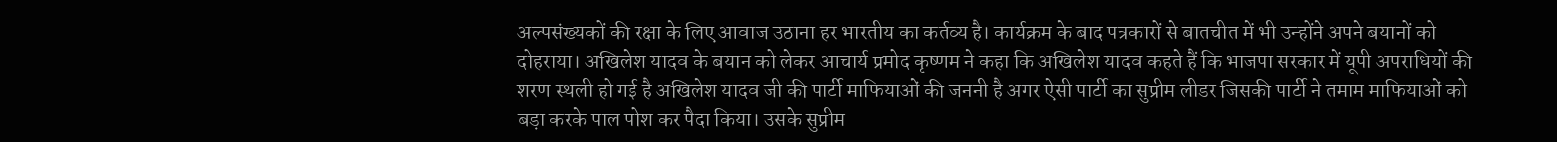अल्पसंख्यकों की रक्षा के लिए आवाज उठाना हर भारतीय का कर्तव्य है। कार्यक्रम के बाद पत्रकारों से बातचीत में भी उन्होंने अपने बयानों को दोहराया। अखिलेश यादव के बयान को लेकर आचार्य प्रमोद कृष्णम ने कहा कि अखिलेश यादव कहते हैं कि भाजपा सरकार में यूपी अपराधियों की शरण स्थली हो गई है अखिलेश यादव जी की पार्टी माफियाओं की जननी है अगर ऐसी पार्टी का सुप्रीम लीडर जिसकी पार्टी ने तमाम माफियाओं को बड़ा करके पाल पोश कर पैदा किया। उसके सुप्रीम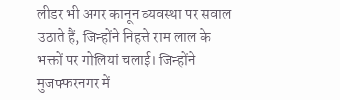लीडर भी अगर कानून व्यवस्था पर सवाल उठाते हैं, जिन्होंने निहत्ते राम लाल के भक्तों पर गोलियां चलाई। जिन्होंने मुजफ्फरनगर में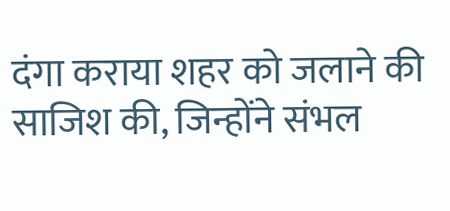दंगा कराया शहर को जलाने की साजिश की, जिन्होंने संभल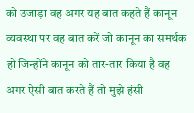को उजाड़ा वह अगर यह बात कहते हैं कानून व्यवस्था पर वह बात करें जो कानून का समर्थक हो जिन्होंने कानून को तार-तार किया है वह अगर ऐसी बात करते हैं तो मुझे हंसी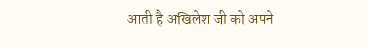आती है अखिलेश जी को अपने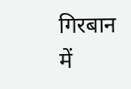गिरबान में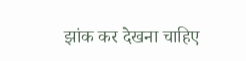झांक कर देखना चाहिए